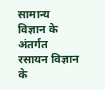सामान्य विज्ञान के अंतर्गत रसायन विज्ञान के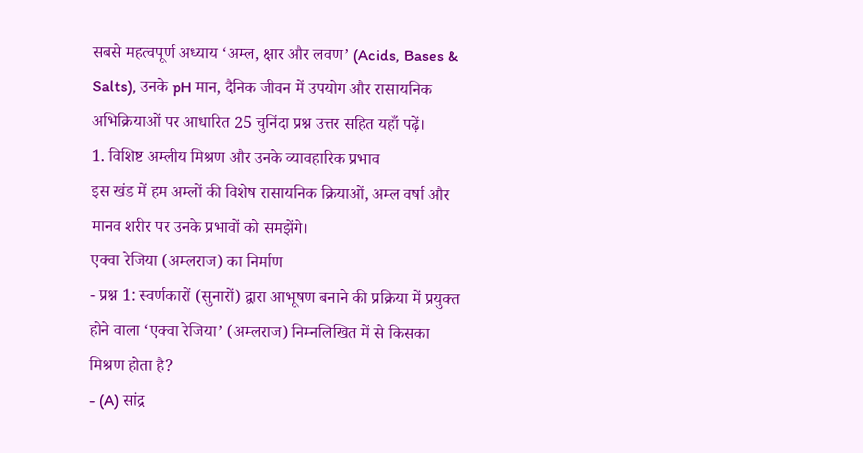सबसे महत्वपूर्ण अध्याय ‘अम्ल, क्षार और लवण’ (Acids, Bases & Salts), उनके pH मान, दैनिक जीवन में उपयोग और रासायनिक अभिक्रियाओं पर आधारित 25 चुनिंदा प्रश्न उत्तर सहित यहाँ पढ़ें।
1. विशिष्ट अम्लीय मिश्रण और उनके व्यावहारिक प्रभाव
इस खंड में हम अम्लों की विशेष रासायनिक क्रियाओं, अम्ल वर्षा और मानव शरीर पर उनके प्रभावों को समझेंगे।
एक्वा रेजिया (अम्लराज) का निर्माण
- प्रश्न 1: स्वर्णकारों (सुनारों) द्वारा आभूषण बनाने की प्रक्रिया में प्रयुक्त होने वाला ‘एक्वा रेजिया’ (अम्लराज) निम्नलिखित में से किसका मिश्रण होता है?
- (A) सांद्र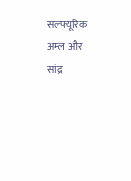सल्फ्यूरिक अम्ल और सांद्र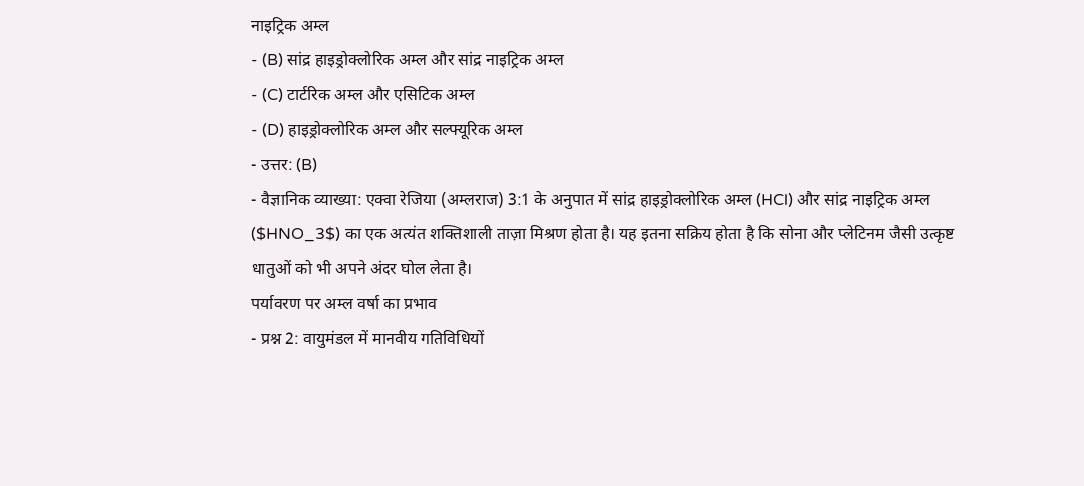नाइट्रिक अम्ल
- (B) सांद्र हाइड्रोक्लोरिक अम्ल और सांद्र नाइट्रिक अम्ल
- (C) टार्टरिक अम्ल और एसिटिक अम्ल
- (D) हाइड्रोक्लोरिक अम्ल और सल्फ्यूरिक अम्ल
- उत्तर: (B)
- वैज्ञानिक व्याख्या: एक्वा रेजिया (अम्लराज) 3:1 के अनुपात में सांद्र हाइड्रोक्लोरिक अम्ल (HCl) और सांद्र नाइट्रिक अम्ल ($HNO_3$) का एक अत्यंत शक्तिशाली ताज़ा मिश्रण होता है। यह इतना सक्रिय होता है कि सोना और प्लेटिनम जैसी उत्कृष्ट धातुओं को भी अपने अंदर घोल लेता है।
पर्यावरण पर अम्ल वर्षा का प्रभाव
- प्रश्न 2: वायुमंडल में मानवीय गतिविधियों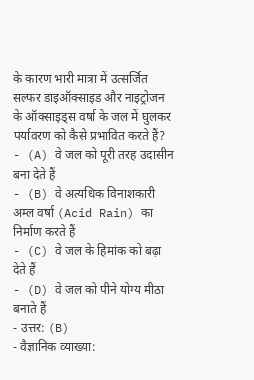के कारण भारी मात्रा में उत्सर्जित सल्फर डाइऑक्साइड और नाइट्रोजन के ऑक्साइड्स वर्षा के जल में घुलकर पर्यावरण को कैसे प्रभावित करते हैं?
- (A) वे जल को पूरी तरह उदासीन बना देते हैं
- (B) वे अत्यधिक विनाशकारी अम्ल वर्षा (Acid Rain) का निर्माण करते हैं
- (C) वे जल के हिमांक को बढ़ा देते हैं
- (D) वे जल को पीने योग्य मीठा बनाते हैं
- उत्तर: (B)
- वैज्ञानिक व्याख्या: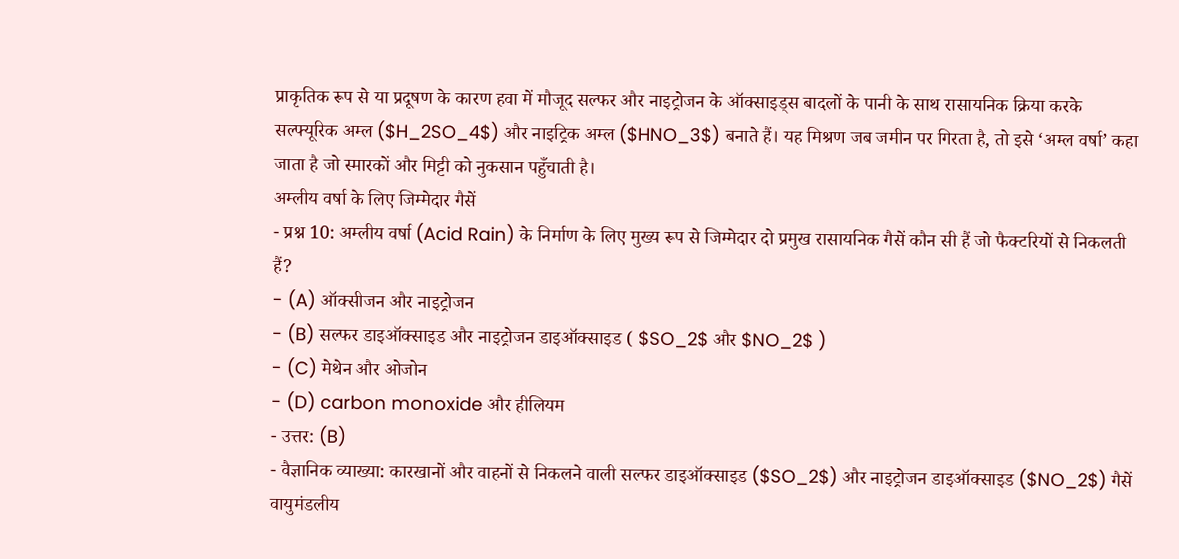प्राकृतिक रूप से या प्रदूषण के कारण हवा में मौजूद सल्फर और नाइट्रोजन के ऑक्साइड्स बादलों के पानी के साथ रासायनिक क्रिया करके सल्फ्यूरिक अम्ल ($H_2SO_4$) और नाइट्रिक अम्ल ($HNO_3$) बनाते हैं। यह मिश्रण जब जमीन पर गिरता है, तो इसे ‘अम्ल वर्षा’ कहा जाता है जो स्मारकों और मिट्टी को नुकसान पहुँचाती है।
अम्लीय वर्षा के लिए जिम्मेदार गैसें
- प्रश्न 10: अम्लीय वर्षा (Acid Rain) के निर्माण के लिए मुख्य रूप से जिम्मेदार दो प्रमुख रासायनिक गैसें कौन सी हैं जो फैक्टरियों से निकलती हैं?
- (A) ऑक्सीजन और नाइट्रोजन
- (B) सल्फर डाइऑक्साइड और नाइट्रोजन डाइऑक्साइड ( $SO_2$ और $NO_2$ )
- (C) मेथेन और ओजोन
- (D) carbon monoxide और हीलियम
- उत्तर: (B)
- वैज्ञानिक व्याख्या: कारखानों और वाहनों से निकलने वाली सल्फर डाइऑक्साइड ($SO_2$) और नाइट्रोजन डाइऑक्साइड ($NO_2$) गैसें वायुमंडलीय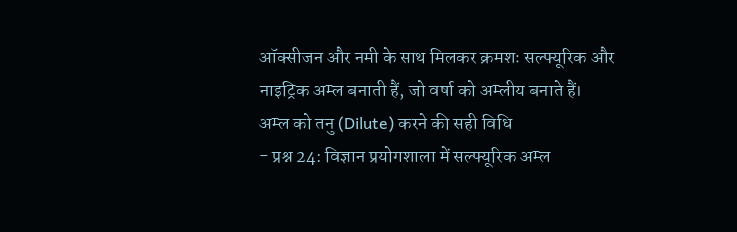ऑक्सीजन और नमी के साथ मिलकर क्रमशः सल्फ्यूरिक और नाइट्रिक अम्ल बनाती हैं, जो वर्षा को अम्लीय बनाते हैं।
अम्ल को तनु (Dilute) करने की सही विधि
- प्रश्न 24: विज्ञान प्रयोगशाला में सल्फ्यूरिक अम्ल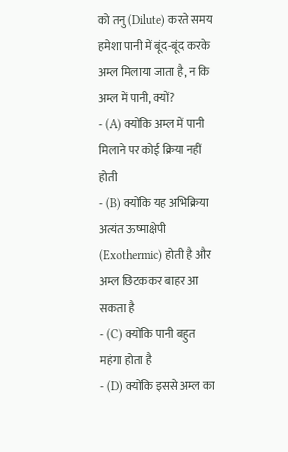को तनु (Dilute) करते समय हमेशा पानी में बूंद-बूंद करके अम्ल मिलाया जाता है, न कि अम्ल में पानी, क्यों?
- (A) क्योंकि अम्ल में पानी मिलाने पर कोई क्रिया नहीं होती
- (B) क्योंकि यह अभिक्रिया अत्यंत ऊष्माक्षेपी (Exothermic) होती है और अम्ल छिटककर बाहर आ सकता है
- (C) क्योंकि पानी बहुत महंगा होता है
- (D) क्योंकि इससे अम्ल का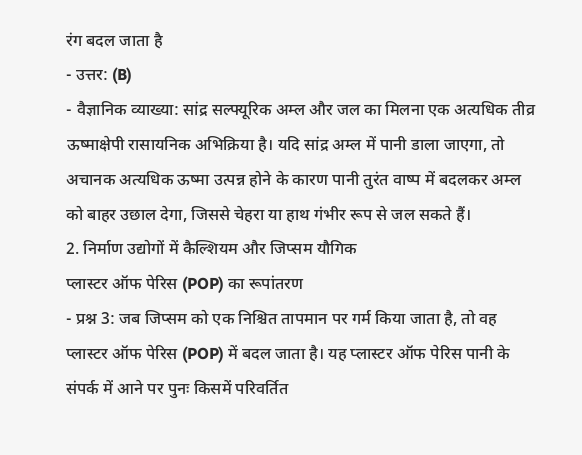रंग बदल जाता है
- उत्तर: (B)
- वैज्ञानिक व्याख्या: सांद्र सल्फ्यूरिक अम्ल और जल का मिलना एक अत्यधिक तीव्र ऊष्माक्षेपी रासायनिक अभिक्रिया है। यदि सांद्र अम्ल में पानी डाला जाएगा, तो अचानक अत्यधिक ऊष्मा उत्पन्न होने के कारण पानी तुरंत वाष्प में बदलकर अम्ल को बाहर उछाल देगा, जिससे चेहरा या हाथ गंभीर रूप से जल सकते हैं।
2. निर्माण उद्योगों में कैल्शियम और जिप्सम यौगिक
प्लास्टर ऑफ पेरिस (POP) का रूपांतरण
- प्रश्न 3: जब जिप्सम को एक निश्चित तापमान पर गर्म किया जाता है, तो वह प्लास्टर ऑफ पेरिस (POP) में बदल जाता है। यह प्लास्टर ऑफ पेरिस पानी के संपर्क में आने पर पुनः किसमें परिवर्तित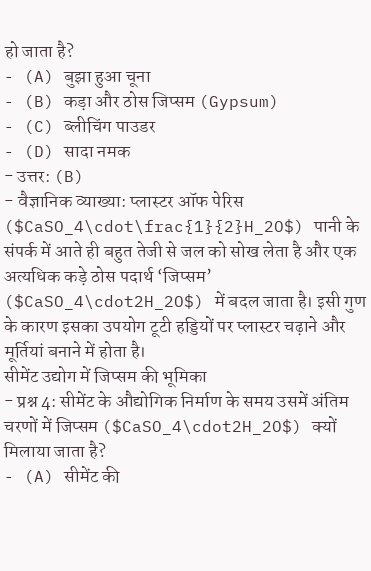हो जाता है?
- (A) बुझा हुआ चूना
- (B) कड़ा और ठोस जिप्सम (Gypsum)
- (C) ब्लीचिंग पाउडर
- (D) सादा नमक
- उत्तर: (B)
- वैज्ञानिक व्याख्या: प्लास्टर ऑफ पेरिस ($CaSO_4\cdot\frac{1}{2}H_2O$) पानी के संपर्क में आते ही बहुत तेजी से जल को सोख लेता है और एक अत्यधिक कड़े ठोस पदार्थ ‘जिप्सम’ ($CaSO_4\cdot2H_2O$) में बदल जाता है। इसी गुण के कारण इसका उपयोग टूटी हड्डियों पर प्लास्टर चढ़ाने और मूर्तियां बनाने में होता है।
सीमेंट उद्योग में जिप्सम की भूमिका
- प्रश्न 4: सीमेंट के औद्योगिक निर्माण के समय उसमें अंतिम चरणों में जिप्सम ($CaSO_4\cdot2H_2O$) क्यों मिलाया जाता है?
- (A) सीमेंट की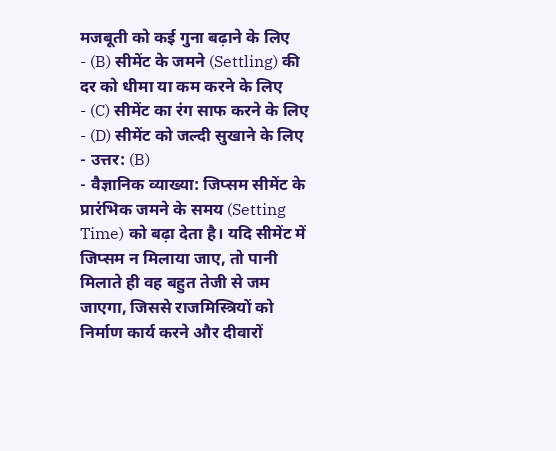मजबूती को कई गुना बढ़ाने के लिए
- (B) सीमेंट के जमने (Settling) की दर को धीमा या कम करने के लिए
- (C) सीमेंट का रंग साफ करने के लिए
- (D) सीमेंट को जल्दी सुखाने के लिए
- उत्तर: (B)
- वैज्ञानिक व्याख्या: जिप्सम सीमेंट के प्रारंभिक जमने के समय (Setting Time) को बढ़ा देता है। यदि सीमेंट में जिप्सम न मिलाया जाए, तो पानी मिलाते ही वह बहुत तेजी से जम जाएगा, जिससे राजमिस्त्रियों को निर्माण कार्य करने और दीवारों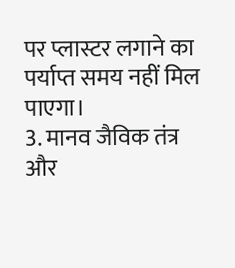पर प्लास्टर लगाने का पर्याप्त समय नहीं मिल पाएगा।
3. मानव जैविक तंत्र और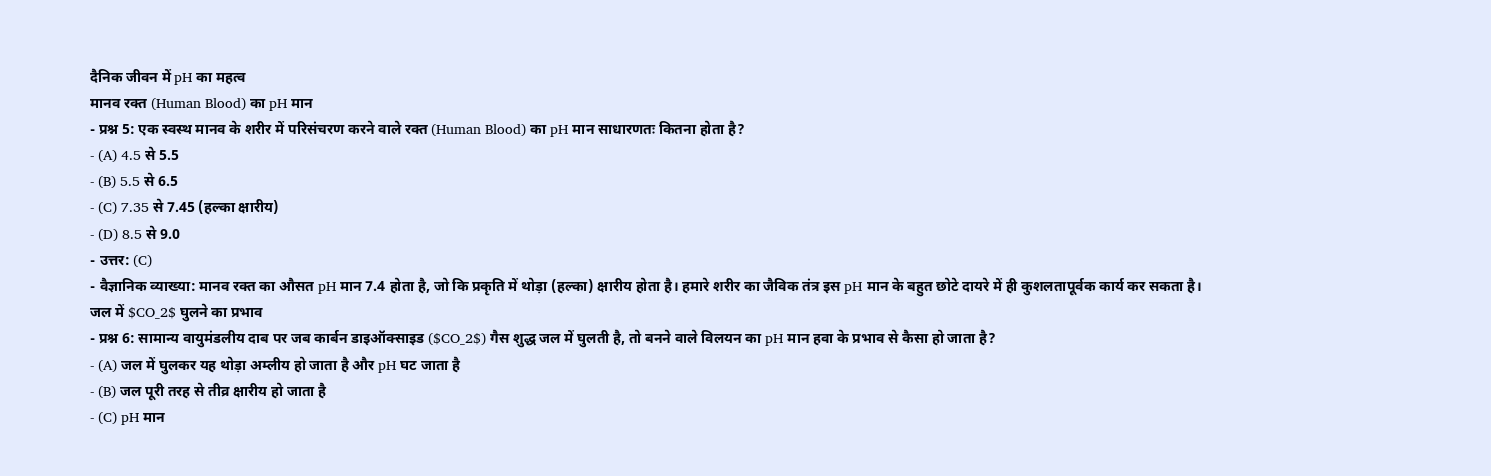दैनिक जीवन में pH का महत्व
मानव रक्त (Human Blood) का pH मान
- प्रश्न 5: एक स्वस्थ मानव के शरीर में परिसंचरण करने वाले रक्त (Human Blood) का pH मान साधारणतः कितना होता है?
- (A) 4.5 से 5.5
- (B) 5.5 से 6.5
- (C) 7.35 से 7.45 (हल्का क्षारीय)
- (D) 8.5 से 9.0
- उत्तर: (C)
- वैज्ञानिक व्याख्या: मानव रक्त का औसत pH मान 7.4 होता है, जो कि प्रकृति में थोड़ा (हल्का) क्षारीय होता है। हमारे शरीर का जैविक तंत्र इस pH मान के बहुत छोटे दायरे में ही कुशलतापूर्वक कार्य कर सकता है।
जल में $CO_2$ घुलने का प्रभाव
- प्रश्न 6: सामान्य वायुमंडलीय दाब पर जब कार्बन डाइऑक्साइड ($CO_2$) गैस शुद्ध जल में घुलती है, तो बनने वाले विलयन का pH मान हवा के प्रभाव से कैसा हो जाता है?
- (A) जल में घुलकर यह थोड़ा अम्लीय हो जाता है और pH घट जाता है
- (B) जल पूरी तरह से तीव्र क्षारीय हो जाता है
- (C) pH मान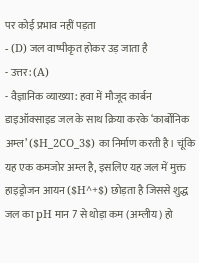पर कोई प्रभाव नहीं पड़ता
- (D) जल वाष्पीकृत होकर उड़ जाता है
- उत्तर: (A)
- वैज्ञानिक व्याख्या: हवा में मौजूद कार्बन डाइऑक्साइड जल के साथ क्रिया करके ‘कार्बोनिक अम्ल’ ($H_2CO_3$) का निर्माण करती है। चूंकि यह एक कमजोर अम्ल है, इसलिए यह जल में मुक्त हाइड्रोजन आयन ($H^+$) छोड़ता है जिससे शुद्ध जल का pH मान 7 से थोड़ा कम (अम्लीय) हो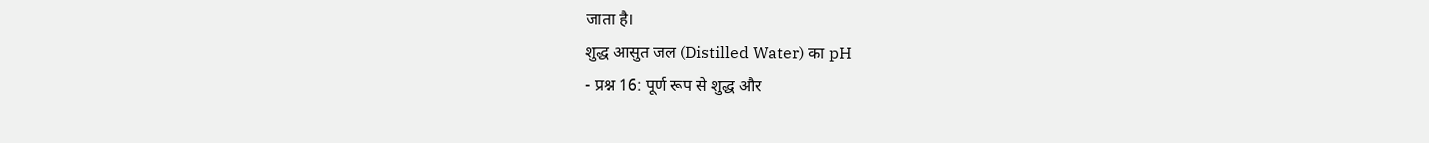जाता है।
शुद्ध आसुत जल (Distilled Water) का pH
- प्रश्न 16: पूर्ण रूप से शुद्ध और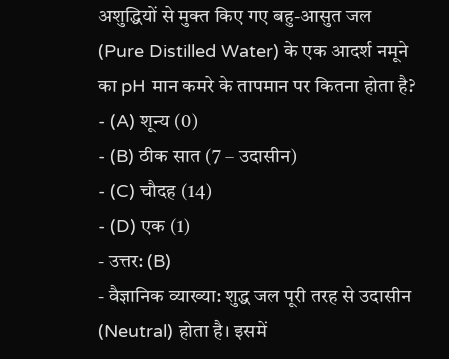अशुद्धियों से मुक्त किए गए बहु-आसुत जल (Pure Distilled Water) के एक आदर्श नमूने का pH मान कमरे के तापमान पर कितना होता है?
- (A) शून्य (0)
- (B) ठीक सात (7 – उदासीन)
- (C) चौदह (14)
- (D) एक (1)
- उत्तर: (B)
- वैज्ञानिक व्याख्या: शुद्ध जल पूरी तरह से उदासीन (Neutral) होता है। इसमें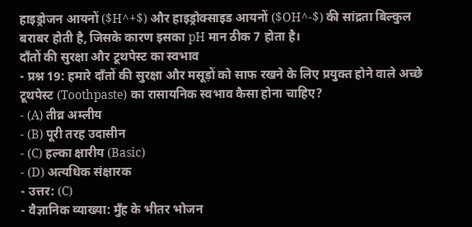हाइड्रोजन आयनों ($H^+$) और हाइड्रोक्साइड आयनों ($OH^-$) की सांद्रता बिल्कुल बराबर होती है, जिसके कारण इसका pH मान ठीक 7 होता है।
दाँतों की सुरक्षा और टूथपेस्ट का स्वभाव
- प्रश्न 19: हमारे दाँतों की सुरक्षा और मसूड़ों को साफ रखने के लिए प्रयुक्त होने वाले अच्छे टूथपेस्ट (Toothpaste) का रासायनिक स्वभाव कैसा होना चाहिए?
- (A) तीव्र अम्लीय
- (B) पूरी तरह उदासीन
- (C) हल्का क्षारीय (Basic)
- (D) अत्यधिक संक्षारक
- उत्तर: (C)
- वैज्ञानिक व्याख्या: मुँह के भीतर भोजन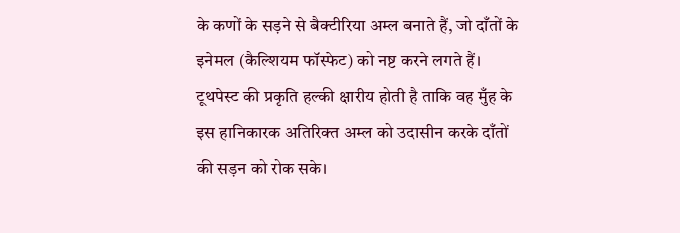के कणों के सड़ने से बैक्टीरिया अम्ल बनाते हैं, जो दाँतों के इनेमल (कैल्शियम फॉस्फेट) को नष्ट करने लगते हैं। टूथपेस्ट की प्रकृति हल्की क्षारीय होती है ताकि वह मुँह के इस हानिकारक अतिरिक्त अम्ल को उदासीन करके दाँतों की सड़न को रोक सके।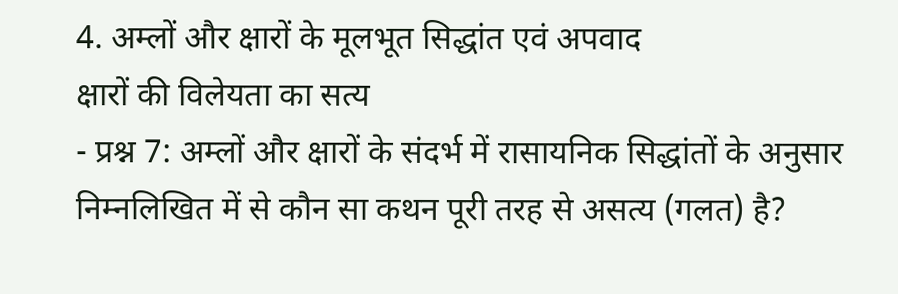4. अम्लों और क्षारों के मूलभूत सिद्धांत एवं अपवाद
क्षारों की विलेयता का सत्य
- प्रश्न 7: अम्लों और क्षारों के संदर्भ में रासायनिक सिद्धांतों के अनुसार निम्नलिखित में से कौन सा कथन पूरी तरह से असत्य (गलत) है?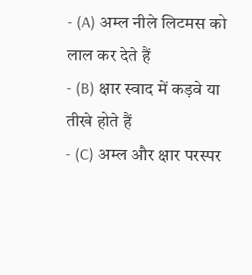- (A) अम्ल नीले लिटमस को लाल कर देते हैं
- (B) क्षार स्वाद में कड़वे या तीखे होते हैं
- (C) अम्ल और क्षार परस्पर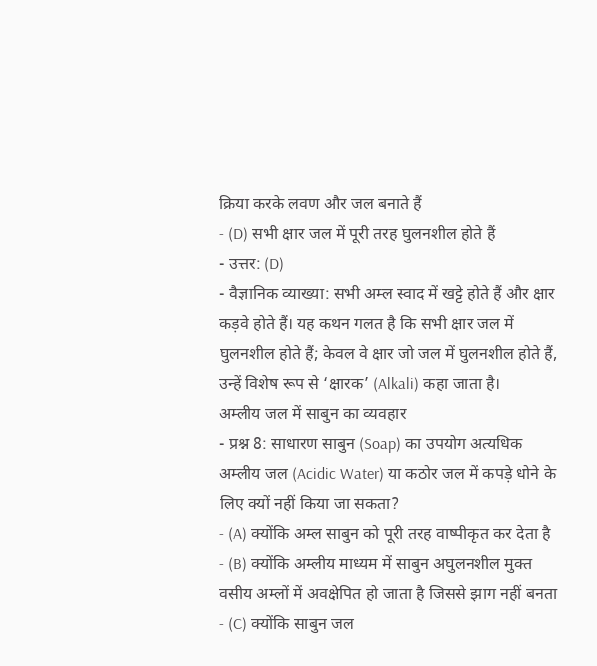क्रिया करके लवण और जल बनाते हैं
- (D) सभी क्षार जल में पूरी तरह घुलनशील होते हैं
- उत्तर: (D)
- वैज्ञानिक व्याख्या: सभी अम्ल स्वाद में खट्टे होते हैं और क्षार कड़वे होते हैं। यह कथन गलत है कि सभी क्षार जल में घुलनशील होते हैं; केवल वे क्षार जो जल में घुलनशील होते हैं, उन्हें विशेष रूप से ‘क्षारक’ (Alkali) कहा जाता है।
अम्लीय जल में साबुन का व्यवहार
- प्रश्न 8: साधारण साबुन (Soap) का उपयोग अत्यधिक अम्लीय जल (Acidic Water) या कठोर जल में कपड़े धोने के लिए क्यों नहीं किया जा सकता?
- (A) क्योंकि अम्ल साबुन को पूरी तरह वाष्पीकृत कर देता है
- (B) क्योंकि अम्लीय माध्यम में साबुन अघुलनशील मुक्त वसीय अम्लों में अवक्षेपित हो जाता है जिससे झाग नहीं बनता
- (C) क्योंकि साबुन जल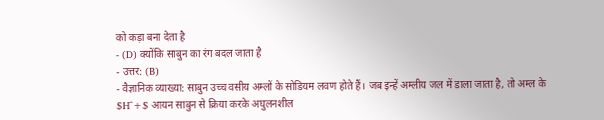को कड़ा बना देता है
- (D) क्योंकि साबुन का रंग बदल जाता है
- उत्तर: (B)
- वैज्ञानिक व्याख्या: साबुन उच्च वसीय अम्लों के सोडियम लवण होते हैं। जब इन्हें अम्लीय जल में डाला जाता है, तो अम्ल के $H^+$ आयन साबुन से क्रिया करके अघुलनशील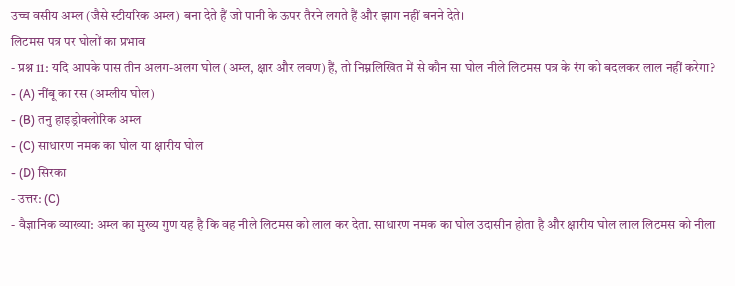उच्च वसीय अम्ल (जैसे स्टीयरिक अम्ल) बना देते हैं जो पानी के ऊपर तैरने लगते हैं और झाग नहीं बनने देते।
लिटमस पत्र पर घोलों का प्रभाव
- प्रश्न 11: यदि आपके पास तीन अलग-अलग घोल (अम्ल, क्षार और लवण) हैं, तो निम्नलिखित में से कौन सा घोल नीले लिटमस पत्र के रंग को बदलकर लाल नहीं करेगा?
- (A) नींबू का रस (अम्लीय घोल)
- (B) तनु हाइड्रोक्लोरिक अम्ल
- (C) साधारण नमक का घोल या क्षारीय घोल
- (D) सिरका
- उत्तर: (C)
- वैज्ञानिक व्याख्या: अम्ल का मुख्य गुण यह है कि वह नीले लिटमस को लाल कर देता. साधारण नमक का घोल उदासीन होता है और क्षारीय घोल लाल लिटमस को नीला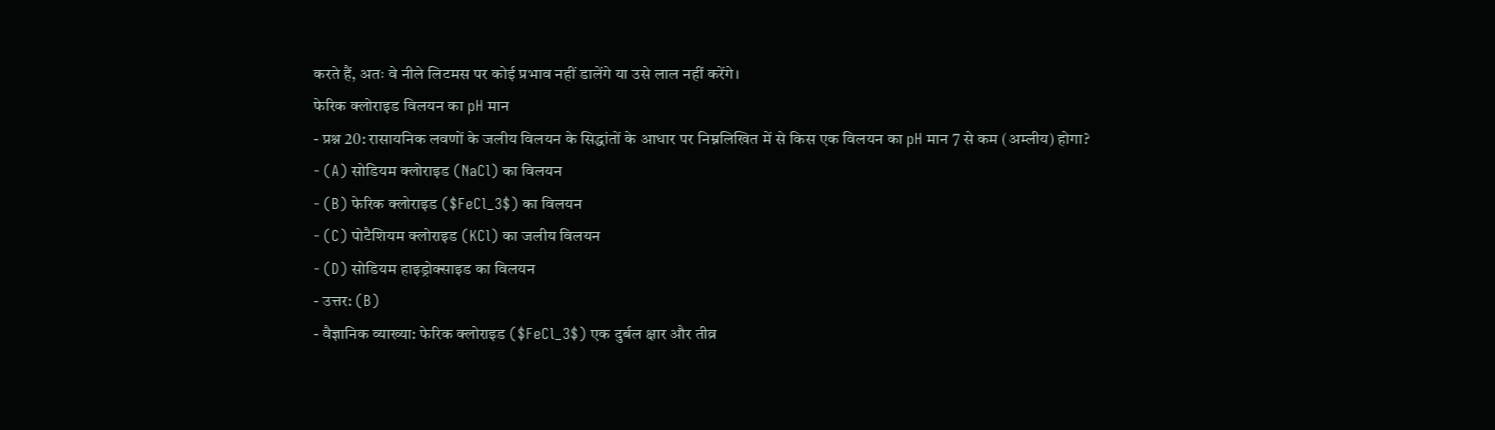करते हैं, अतः वे नीले लिटमस पर कोई प्रभाव नहीं डालेंगे या उसे लाल नहीं करेंगे।
फेरिक क्लोराइड विलयन का pH मान
- प्रश्न 20: रासायनिक लवणों के जलीय विलयन के सिद्धांतों के आधार पर निम्नलिखित में से किस एक विलयन का pH मान 7 से कम (अम्लीय) होगा?
- (A) सोडियम क्लोराइड (NaCl) का विलयन
- (B) फेरिक क्लोराइड ($FeCl_3$) का विलयन
- (C) पोटैशियम क्लोराइड (KCl) का जलीय विलयन
- (D) सोडियम हाइड्रोक्साइड का विलयन
- उत्तर: (B)
- वैज्ञानिक व्याख्या: फेरिक क्लोराइड ($FeCl_3$) एक दुर्बल क्षार और तीव्र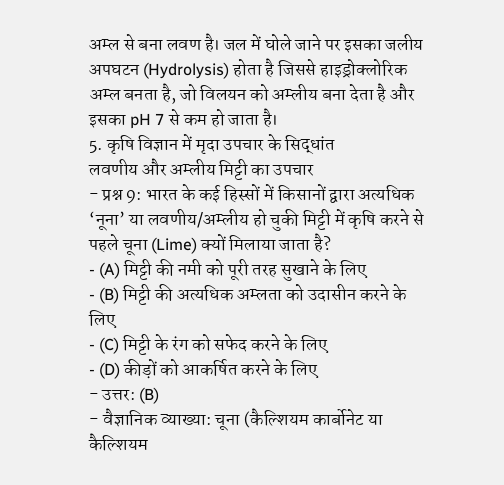अम्ल से बना लवण है। जल में घोले जाने पर इसका जलीय अपघटन (Hydrolysis) होता है जिससे हाइड्रोक्लोरिक अम्ल बनता है, जो विलयन को अम्लीय बना देता है और इसका pH 7 से कम हो जाता है।
5. कृषि विज्ञान में मृदा उपचार के सिद्धांत
लवणीय और अम्लीय मिट्टी का उपचार
- प्रश्न 9: भारत के कई हिस्सों में किसानों द्वारा अत्यधिक ‘नूना’ या लवणीय/अम्लीय हो चुकी मिट्टी में कृषि करने से पहले चूना (Lime) क्यों मिलाया जाता है?
- (A) मिट्टी की नमी को पूरी तरह सुखाने के लिए
- (B) मिट्टी की अत्यधिक अम्लता को उदासीन करने के लिए
- (C) मिट्टी के रंग को सफेद करने के लिए
- (D) कीड़ों को आकर्षित करने के लिए
- उत्तर: (B)
- वैज्ञानिक व्याख्या: चूना (कैल्शियम कार्बोनेट या कैल्शियम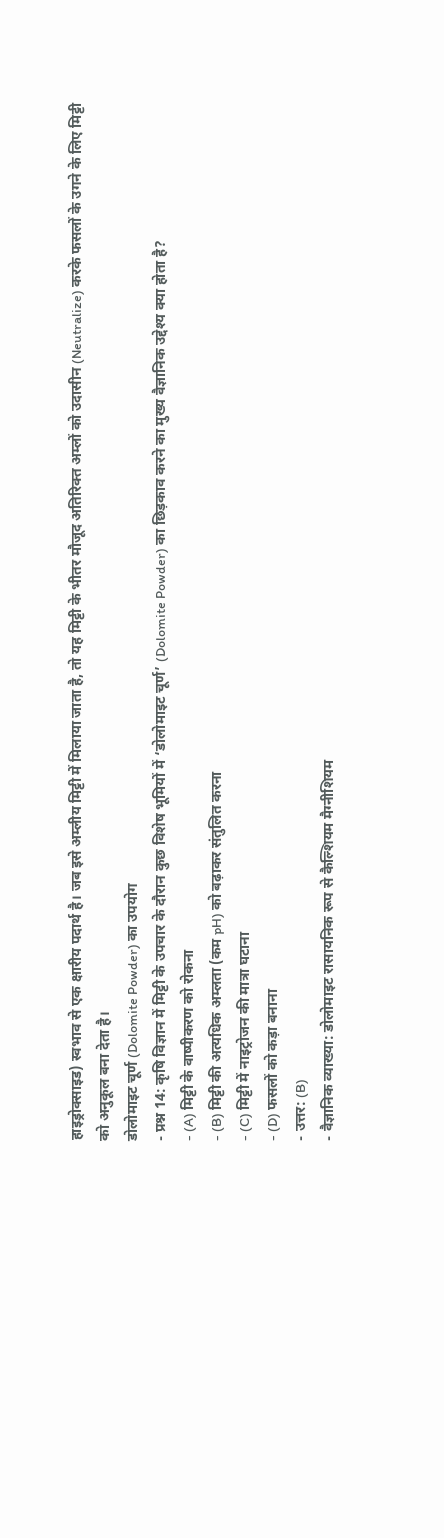हाइड्रोक्साइड) स्वभाव से एक क्षारीय पदार्थ है। जब इसे अम्लीय मिट्टी में मिलाया जाता है, तो यह मिट्टी के भीतर मौजूद अतिरिक्त अम्लों को उदासीन (Neutralize) करके फसलों के उगने के लिए मिट्टी को अनुकूल बना देता है।
डोलोमाइट चूर्ण (Dolomite Powder) का उपयोग
- प्रश्न 14: कृषि विज्ञान में मिट्टी के उपचार के दौरान कुछ विशेष भूमियों में ‘डोलोमाइट चूर्ण’ (Dolomite Powder) का छिड़काव करने का मुख्य वैज्ञानिक उद्देश्य क्या होता है?
- (A) मिट्टी के वाष्पीकरण को रोकना
- (B) मिट्टी की अत्यधिक अम्लता (कम pH) को बढ़ाकर संतुलित करना
- (C) मिट्टी में नाइट्रोजन की मात्रा घटाना
- (D) फसलों को कड़ा बनाना
- उत्तर: (B)
- वैज्ञानिक व्याख्या: डोलोमाइट रासायनिक रूप से कैल्शियम मैग्नीशियम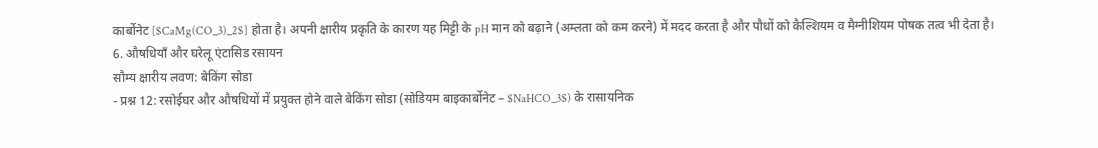कार्बोनेट [$CaMg(CO_3)_2$] होता है। अपनी क्षारीय प्रकृति के कारण यह मिट्टी के pH मान को बढ़ाने (अम्लता को कम करने) में मदद करता है और पौधों को कैल्शियम व मैग्नीशियम पोषक तत्व भी देता है।
6. औषधियाँ और घरेलू एंटासिड रसायन
सौम्य क्षारीय लवण: बेकिंग सोडा
- प्रश्न 12: रसोईघर और औषधियों में प्रयुक्त होने वाले बेकिंग सोडा (सोडियम बाइकार्बोनेट – $NaHCO_3$) के रासायनिक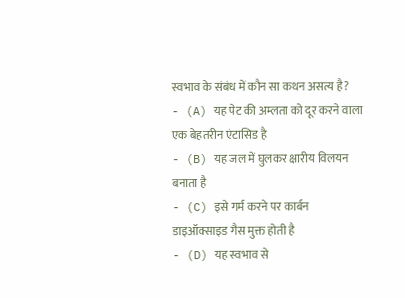स्वभाव के संबंध में कौन सा कथन असत्य है?
- (A) यह पेट की अम्लता को दूर करने वाला एक बेहतरीन एंटासिड है
- (B) यह जल में घुलकर क्षारीय विलयन बनाता है
- (C) इसे गर्म करने पर कार्बन डाइऑक्साइड गैस मुक्त होती है
- (D) यह स्वभाव से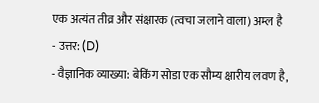एक अत्यंत तीव्र और संक्षारक (त्वचा जलाने वाला) अम्ल है
- उत्तर: (D)
- वैज्ञानिक व्याख्या: बेकिंग सोडा एक सौम्य क्षारीय लवण है,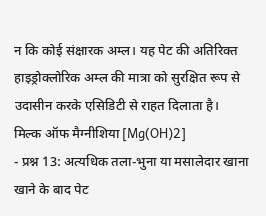न कि कोई संक्षारक अम्ल। यह पेट की अतिरिक्त हाइड्रोक्लोरिक अम्ल की मात्रा को सुरक्षित रूप से उदासीन करके एसिडिटी से राहत दिलाता है।
मिल्क ऑफ मैग्नीशिया [Mg(OH)2]
- प्रश्न 13: अत्यधिक तला-भुना या मसालेदार खाना खाने के बाद पेट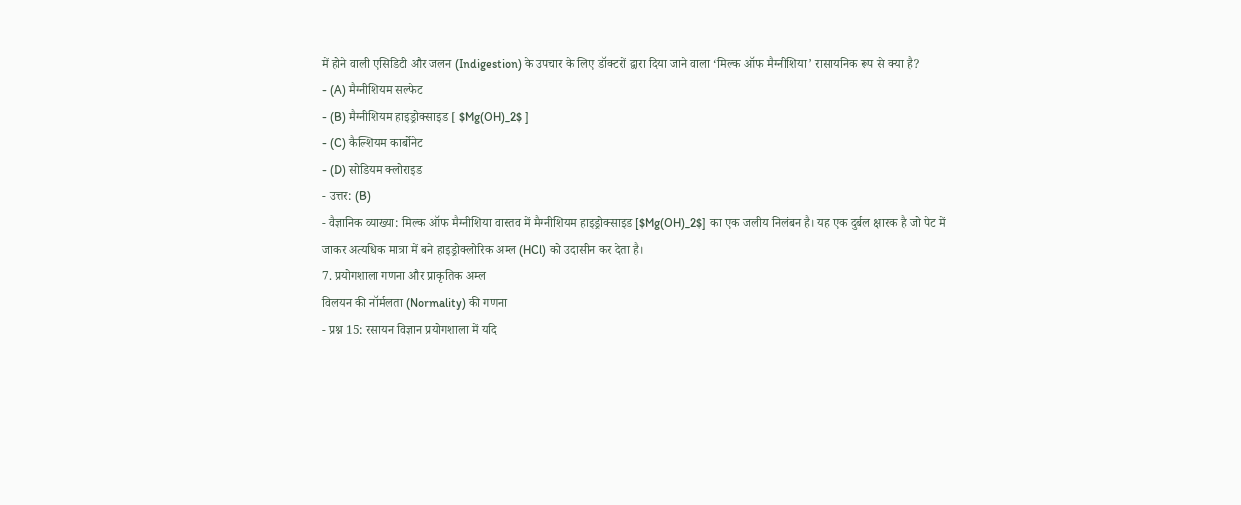में होने वाली एसिडिटी और जलन (Indigestion) के उपचार के लिए डॉक्टरों द्वारा दिया जाने वाला ‘मिल्क ऑफ मैग्नीशिया’ रासायनिक रूप से क्या है?
- (A) मैग्नीशियम सल्फेट
- (B) मैग्नीशियम हाइड्रोक्साइड [ $Mg(OH)_2$ ]
- (C) कैल्शियम कार्बोनेट
- (D) सोडियम क्लोराइड
- उत्तर: (B)
- वैज्ञानिक व्याख्या: मिल्क ऑफ मैग्नीशिया वास्तव में मैग्नीशियम हाइड्रोक्साइड [$Mg(OH)_2$] का एक जलीय निलंबन है। यह एक दुर्बल क्षारक है जो पेट में जाकर अत्यधिक मात्रा में बने हाइड्रोक्लोरिक अम्ल (HCl) को उदासीन कर देता है।
7. प्रयोगशाला गणना और प्राकृतिक अम्ल
विलयन की नॉर्मलता (Normality) की गणना
- प्रश्न 15: रसायन विज्ञान प्रयोगशाला में यदि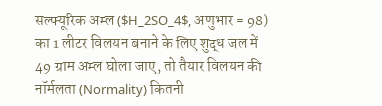सल्फ्यूरिक अम्ल ($H_2SO_4$, अणुभार = 98) का 1 लीटर विलयन बनाने के लिए शुद्ध जल में 49 ग्राम अम्ल घोला जाए, तो तैयार विलयन की नॉर्मलता (Normality) कितनी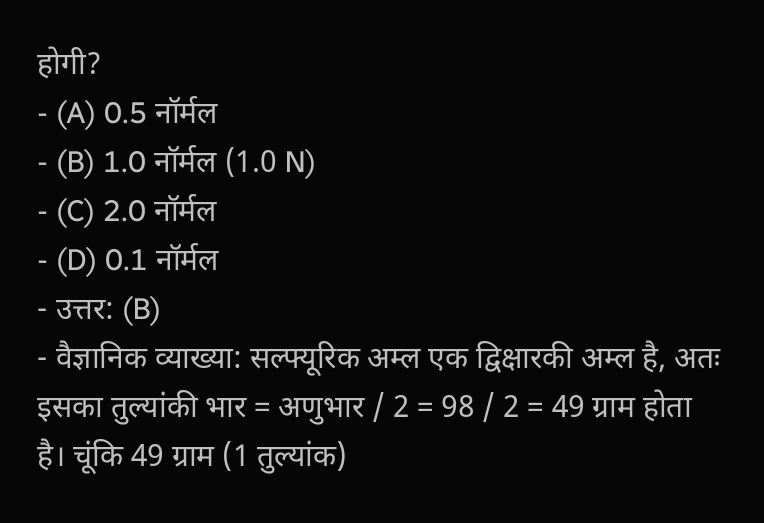होगी?
- (A) 0.5 नॉर्मल
- (B) 1.0 नॉर्मल (1.0 N)
- (C) 2.0 नॉर्मल
- (D) 0.1 नॉर्मल
- उत्तर: (B)
- वैज्ञानिक व्याख्या: सल्फ्यूरिक अम्ल एक द्विक्षारकी अम्ल है, अतः इसका तुल्यांकी भार = अणुभार / 2 = 98 / 2 = 49 ग्राम होता है। चूंकि 49 ग्राम (1 तुल्यांक)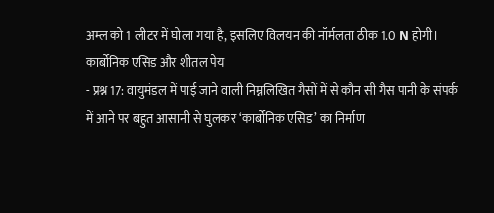अम्ल को 1 लीटर में घोला गया है, इसलिए विलयन की नॉर्मलता ठीक 1.0 N होगी।
कार्बोनिक एसिड और शीतल पेय
- प्रश्न 17: वायुमंडल में पाई जाने वाली निम्नलिखित गैसों में से कौन सी गैस पानी के संपर्क में आने पर बहुत आसानी से घुलकर ‘कार्बोनिक एसिड’ का निर्माण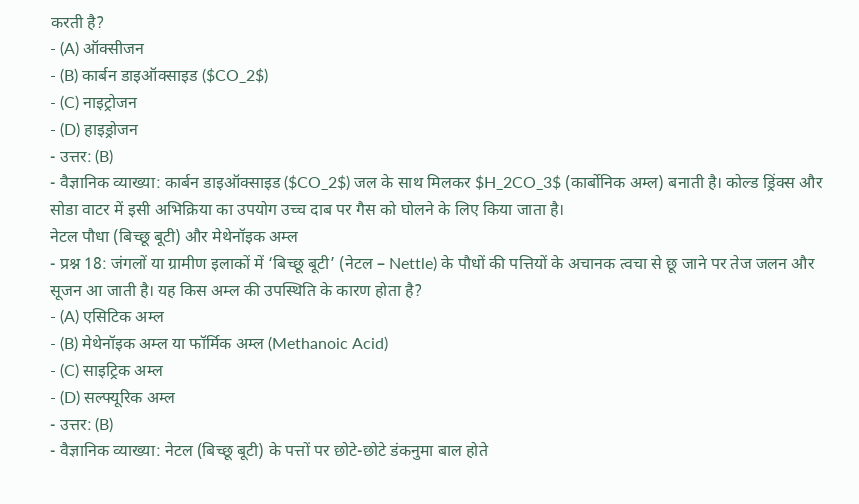करती है?
- (A) ऑक्सीजन
- (B) कार्बन डाइऑक्साइड ($CO_2$)
- (C) नाइट्रोजन
- (D) हाइड्रोजन
- उत्तर: (B)
- वैज्ञानिक व्याख्या: कार्बन डाइऑक्साइड ($CO_2$) जल के साथ मिलकर $H_2CO_3$ (कार्बोनिक अम्ल) बनाती है। कोल्ड ड्रिंक्स और सोडा वाटर में इसी अभिक्रिया का उपयोग उच्च दाब पर गैस को घोलने के लिए किया जाता है।
नेटल पौधा (बिच्छू बूटी) और मेथेनॉइक अम्ल
- प्रश्न 18: जंगलों या ग्रामीण इलाकों में ‘बिच्छू बूटी’ (नेटल – Nettle) के पौधों की पत्तियों के अचानक त्वचा से छू जाने पर तेज जलन और सूजन आ जाती है। यह किस अम्ल की उपस्थिति के कारण होता है?
- (A) एसिटिक अम्ल
- (B) मेथेनॉइक अम्ल या फॉर्मिक अम्ल (Methanoic Acid)
- (C) साइट्रिक अम्ल
- (D) सल्फ्यूरिक अम्ल
- उत्तर: (B)
- वैज्ञानिक व्याख्या: नेटल (बिच्छू बूटी) के पत्तों पर छोटे-छोटे डंकनुमा बाल होते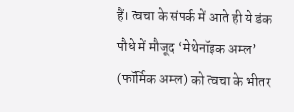हैं। त्वचा के संपर्क में आते ही ये डंक पौधे में मौजूद ‘मेथेनॉइक अम्ल’ (फॉर्मिक अम्ल) को त्वचा के भीतर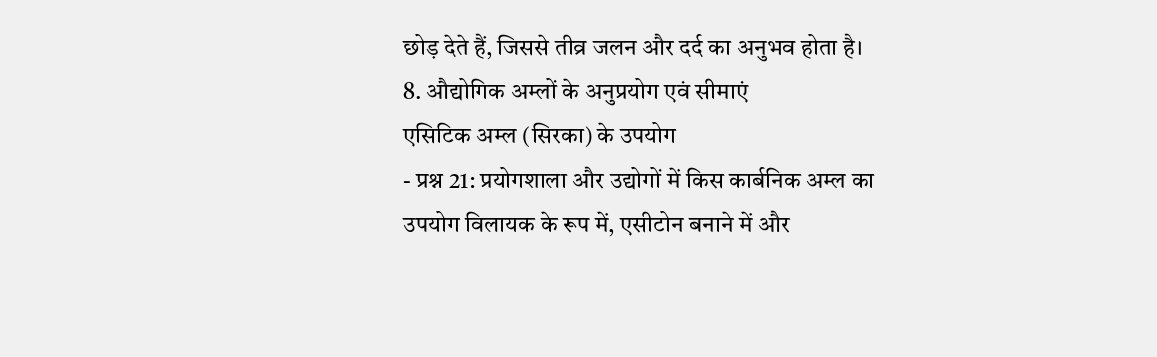छोड़ देते हैं, जिससे तीव्र जलन और दर्द का अनुभव होता है।
8. औद्योगिक अम्लों के अनुप्रयोग एवं सीमाएं
एसिटिक अम्ल (सिरका) के उपयोग
- प्रश्न 21: प्रयोगशाला और उद्योगों में किस कार्बनिक अम्ल का उपयोग विलायक के रूप में, एसीटोन बनाने में और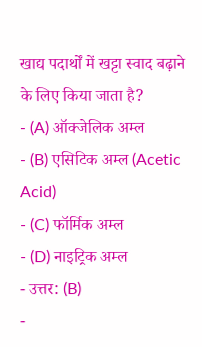खाद्य पदार्थों में खट्टा स्वाद बढ़ाने के लिए किया जाता है?
- (A) ऑक्जेलिक अम्ल
- (B) एसिटिक अम्ल (Acetic Acid)
- (C) फॉर्मिक अम्ल
- (D) नाइट्रिक अम्ल
- उत्तर: (B)
-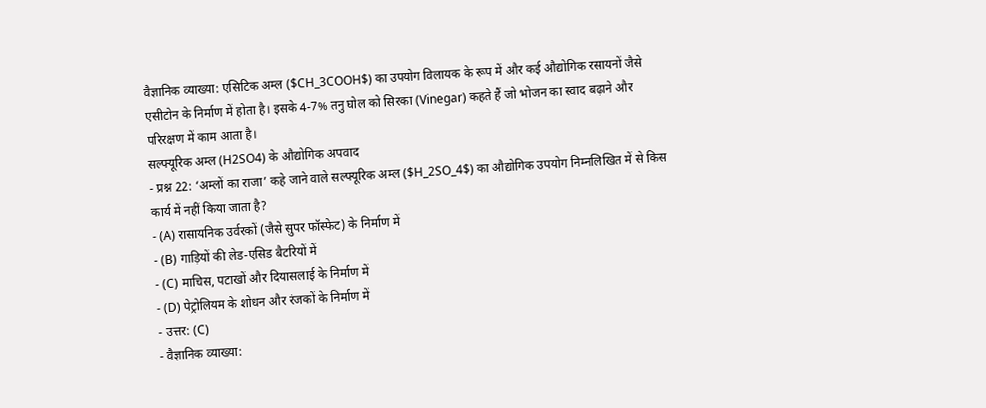वैज्ञानिक व्याख्या: एसिटिक अम्ल ($CH_3COOH$) का उपयोग विलायक के रूप में और कई औद्योगिक रसायनों जैसे एसीटोन के निर्माण में होता है। इसके 4-7% तनु घोल को सिरका (Vinegar) कहते हैं जो भोजन का स्वाद बढ़ाने और परिरक्षण में काम आता है।
सल्फ्यूरिक अम्ल (H2SO4) के औद्योगिक अपवाद
- प्रश्न 22: ‘अम्लों का राजा’ कहे जाने वाले सल्फ्यूरिक अम्ल ($H_2SO_4$) का औद्योगिक उपयोग निम्नलिखित में से किस कार्य में नहीं किया जाता है?
- (A) रासायनिक उर्वरकों (जैसे सुपर फॉस्फेट) के निर्माण में
- (B) गाड़ियों की लेड-एसिड बैटरियों में
- (C) माचिस, पटाखों और दियासलाई के निर्माण में
- (D) पेट्रोलियम के शोधन और रंजकों के निर्माण में
- उत्तर: (C)
- वैज्ञानिक व्याख्या: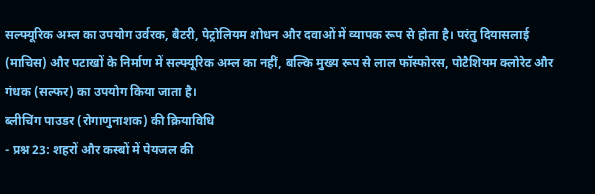सल्फ्यूरिक अम्ल का उपयोग उर्वरक, बैटरी, पेट्रोलियम शोधन और दवाओं में व्यापक रूप से होता है। परंतु दियासलाई (माचिस) और पटाखों के निर्माण में सल्फ्यूरिक अम्ल का नहीं, बल्कि मुख्य रूप से लाल फॉस्फोरस, पोटैशियम क्लोरेट और गंधक (सल्फर) का उपयोग किया जाता है।
ब्लीचिंग पाउडर (रोगाणुनाशक) की क्रियाविधि
- प्रश्न 23: शहरों और कस्बों में पेयजल की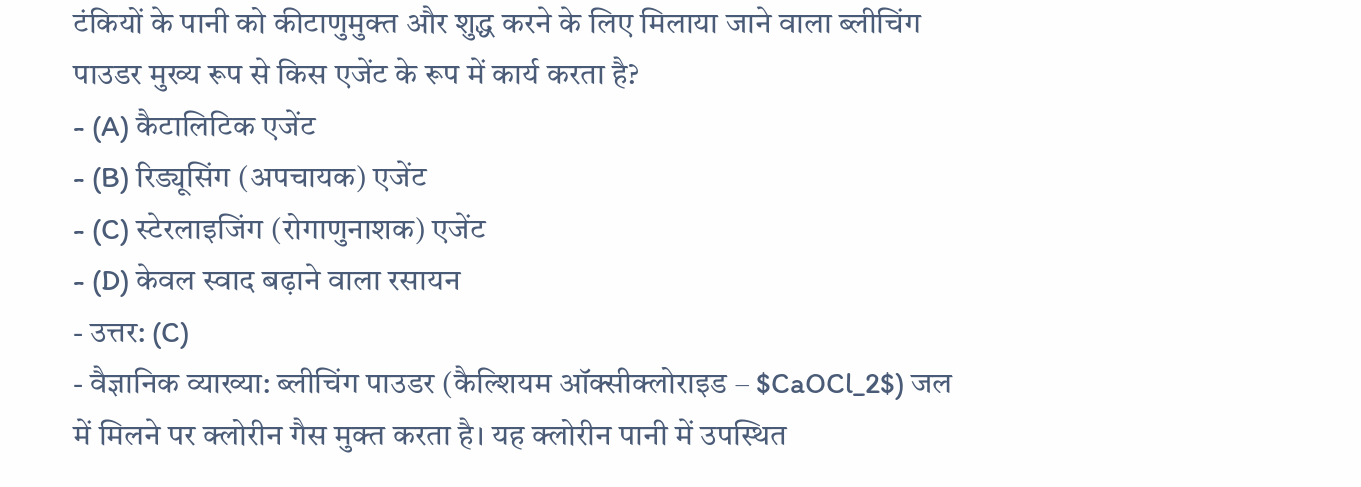टंकियों के पानी को कीटाणुमुक्त और शुद्ध करने के लिए मिलाया जाने वाला ब्लीचिंग पाउडर मुख्य रूप से किस एजेंट के रूप में कार्य करता है?
- (A) कैटालिटिक एजेंट
- (B) रिड्यूसिंग (अपचायक) एजेंट
- (C) स्टेरलाइजिंग (रोगाणुनाशक) एजेंट
- (D) केवल स्वाद बढ़ाने वाला रसायन
- उत्तर: (C)
- वैज्ञानिक व्याख्या: ब्लीचिंग पाउडर (कैल्शियम ऑक्सीक्लोराइड – $CaOCl_2$) जल में मिलने पर क्लोरीन गैस मुक्त करता है। यह क्लोरीन पानी में उपस्थित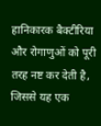हानिकारक बैक्टीरिया और रोगाणुओं को पूरी तरह नष्ट कर देती है, जिससे यह एक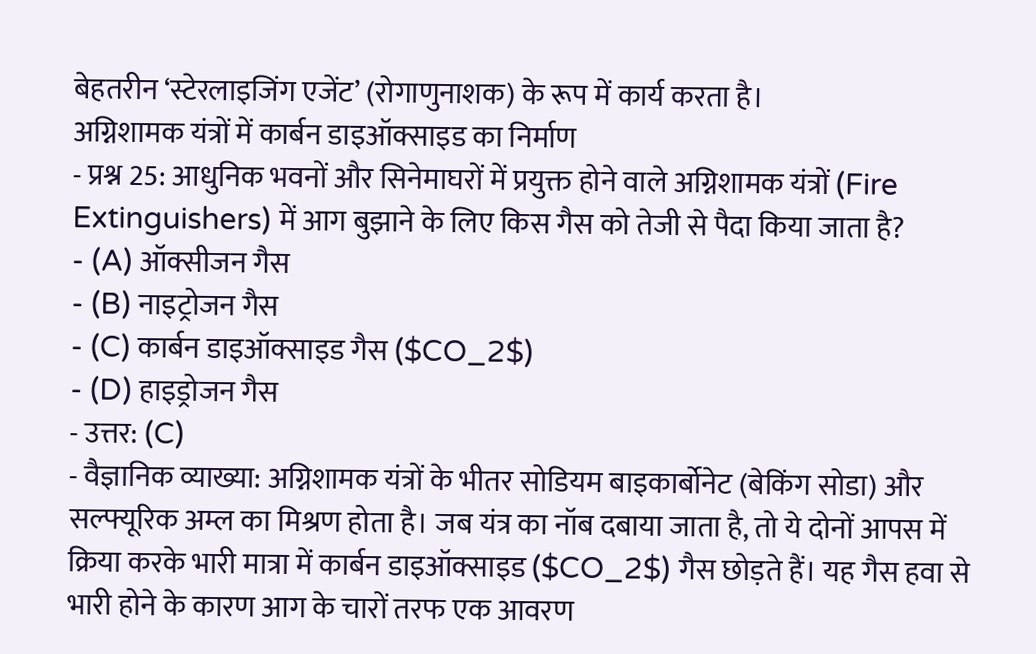बेहतरीन ‘स्टेरलाइजिंग एजेंट’ (रोगाणुनाशक) के रूप में कार्य करता है।
अग्निशामक यंत्रों में कार्बन डाइऑक्साइड का निर्माण
- प्रश्न 25: आधुनिक भवनों और सिनेमाघरों में प्रयुक्त होने वाले अग्निशामक यंत्रों (Fire Extinguishers) में आग बुझाने के लिए किस गैस को तेजी से पैदा किया जाता है?
- (A) ऑक्सीजन गैस
- (B) नाइट्रोजन गैस
- (C) कार्बन डाइऑक्साइड गैस ($CO_2$)
- (D) हाइड्रोजन गैस
- उत्तर: (C)
- वैज्ञानिक व्याख्या: अग्निशामक यंत्रों के भीतर सोडियम बाइकार्बोनेट (बेकिंग सोडा) और सल्फ्यूरिक अम्ल का मिश्रण होता है। जब यंत्र का नॉब दबाया जाता है, तो ये दोनों आपस में क्रिया करके भारी मात्रा में कार्बन डाइऑक्साइड ($CO_2$) गैस छोड़ते हैं। यह गैस हवा से भारी होने के कारण आग के चारों तरफ एक आवरण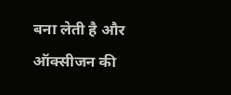बना लेती है और ऑक्सीजन की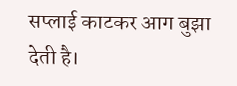सप्लाई काटकर आग बुझा देती है।